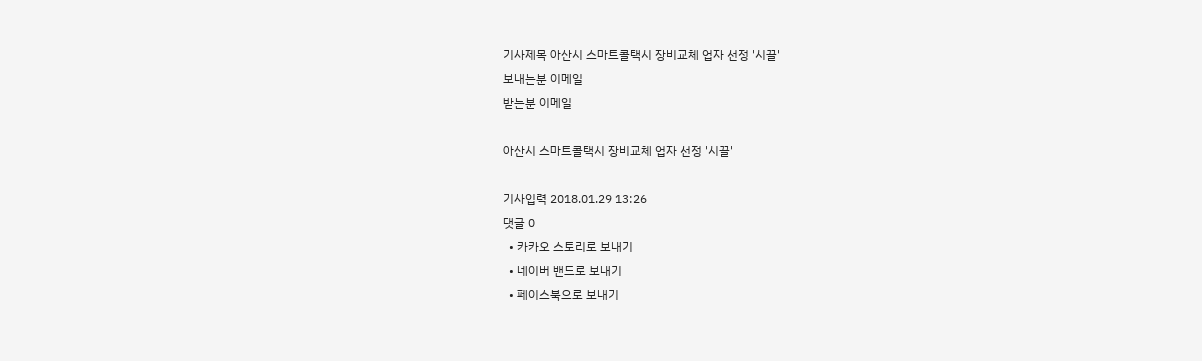기사제목 아산시 스마트콜택시 장비교체 업자 선정 '시끌'
보내는분 이메일
받는분 이메일

아산시 스마트콜택시 장비교체 업자 선정 '시끌'

기사입력 2018.01.29 13:26
댓글 0
  • 카카오 스토리로 보내기
  • 네이버 밴드로 보내기
  • 페이스북으로 보내기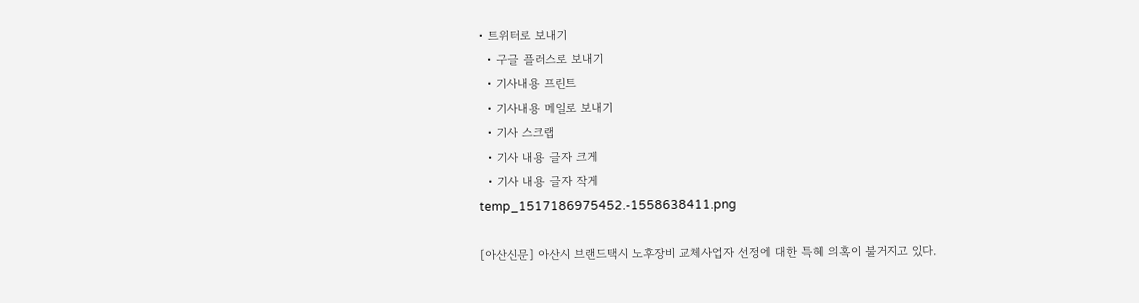• 트위터로 보내기
  • 구글 플러스로 보내기
  • 기사내용 프린트
  • 기사내용 메일로 보내기
  • 기사 스크랩
  • 기사 내용 글자 크게
  • 기사 내용 글자 작게
temp_1517186975452.-1558638411.png

[아산신문] 아산시 브랜드택시 노후장비 교체사업자 선정에 대한 특혜 의혹이 불거지고 있다.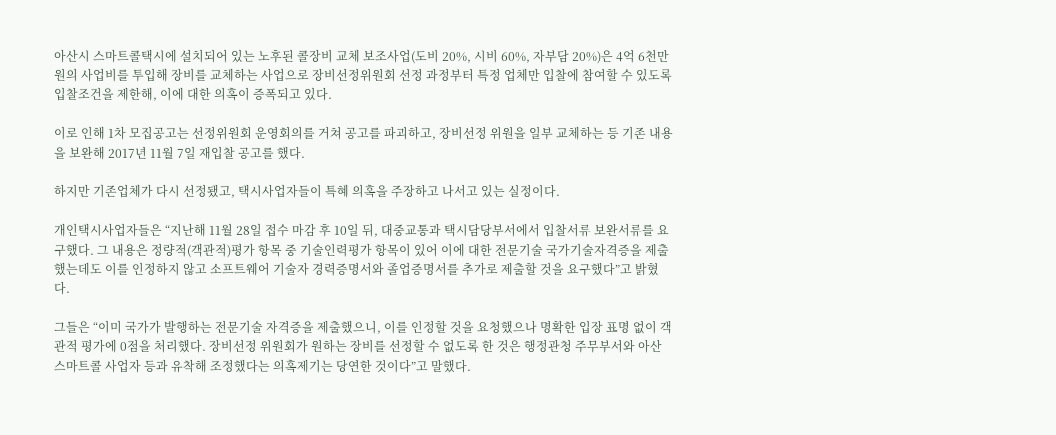아산시 스마트콜택시에 설치되어 있는 노후된 콜장비 교체 보조사업(도비 20%, 시비 60%, 자부담 20%)은 4억 6천만 원의 사업비를 투입해 장비를 교체하는 사업으로 장비선정위원회 선정 과정부터 특정 업체만 입찰에 참여할 수 있도록 입찰조건을 제한해, 이에 대한 의혹이 증폭되고 있다.

이로 인해 1차 모집공고는 선정위원회 운영회의를 거쳐 공고를 파괴하고, 장비선정 위원을 일부 교체하는 등 기존 내용을 보완해 2017년 11월 7일 재입찰 공고를 했다.

하지만 기존업체가 다시 선정됐고, 택시사업자들이 특혜 의혹을 주장하고 나서고 있는 실정이다.

개인택시사업자들은 “지난해 11월 28일 접수 마감 후 10일 뒤, 대중교통과 택시담당부서에서 입찰서류 보완서류를 요구했다. 그 내용은 정량적(객관적)평가 항목 중 기술인력평가 항목이 있어 이에 대한 전문기술 국가기술자격증을 제출했는데도 이를 인정하지 않고 소프트웨어 기술자 경력증명서와 졸업증명서를 추가로 제출할 것을 요구했다”고 밝혔다.

그들은 “이미 국가가 발행하는 전문기술 자격증을 제출했으니, 이를 인정할 것을 요청했으나 명확한 입장 표명 없이 객관적 평가에 0점을 처리했다. 장비선정 위원회가 원하는 장비를 선정할 수 없도록 한 것은 행정관청 주무부서와 아산스마트콜 사업자 등과 유착해 조정했다는 의혹제기는 당연한 것이다”고 말했다.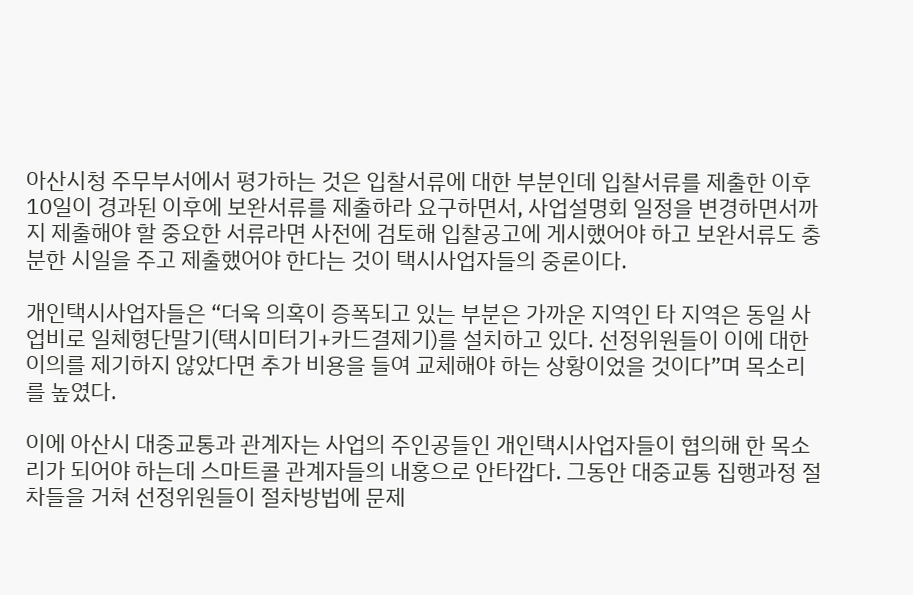아산시청 주무부서에서 평가하는 것은 입찰서류에 대한 부분인데 입찰서류를 제출한 이후 10일이 경과된 이후에 보완서류를 제출하라 요구하면서, 사업설명회 일정을 변경하면서까지 제출해야 할 중요한 서류라면 사전에 검토해 입찰공고에 게시했어야 하고 보완서류도 충분한 시일을 주고 제출했어야 한다는 것이 택시사업자들의 중론이다.

개인택시사업자들은 “더욱 의혹이 증폭되고 있는 부분은 가까운 지역인 타 지역은 동일 사업비로 일체형단말기(택시미터기+카드결제기)를 설치하고 있다. 선정위원들이 이에 대한 이의를 제기하지 않았다면 추가 비용을 들여 교체해야 하는 상황이었을 것이다”며 목소리를 높였다.

이에 아산시 대중교통과 관계자는 사업의 주인공들인 개인택시사업자들이 협의해 한 목소리가 되어야 하는데 스마트콜 관계자들의 내홍으로 안타깝다. 그동안 대중교통 집행과정 절차들을 거쳐 선정위원들이 절차방법에 문제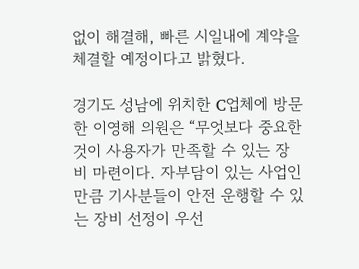없이 해결해, 빠른 시일내에 계약을 체결할 예정이다고 밝혔다.

경기도 성남에 위치한 C업체에 방문한 이영해 의원은 “무엇보다 중요한 것이 사용자가 만족할 수 있는 장비 마련이다. 자부담이 있는 사업인만큼 기사분들이 안전 운행할 수 있는 장비 선정이 우선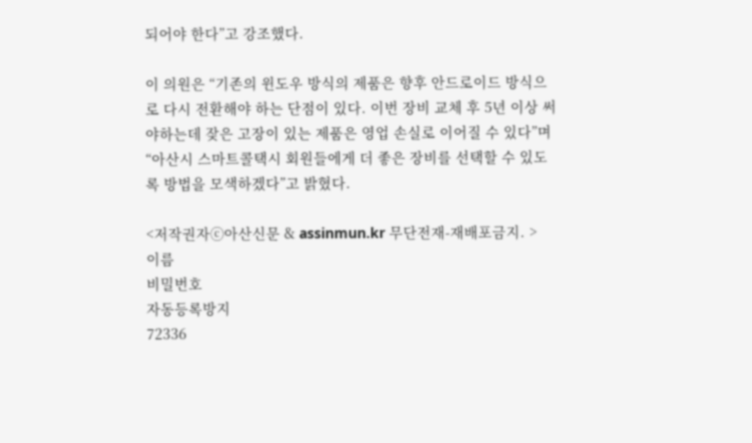되어야 한다”고 강조했다.

이 의원은 “기존의 윈도우 방식의 제품은 향후 안드로이드 방식으로 다시 전환해야 하는 단점이 있다. 이번 장비 교체 후 5년 이상 써야하는데 잦은 고장이 있는 제품은 영업 손실로 이어질 수 있다”며 “아산시 스마트콜택시 회원들에게 더 좋은 장비를 선택할 수 있도록 방법을 모색하겠다”고 밝혔다.

<저작권자ⓒ아산신문 & assinmun.kr 무단전재-재배포금지. >
이름
비밀번호
자동등록방지
72336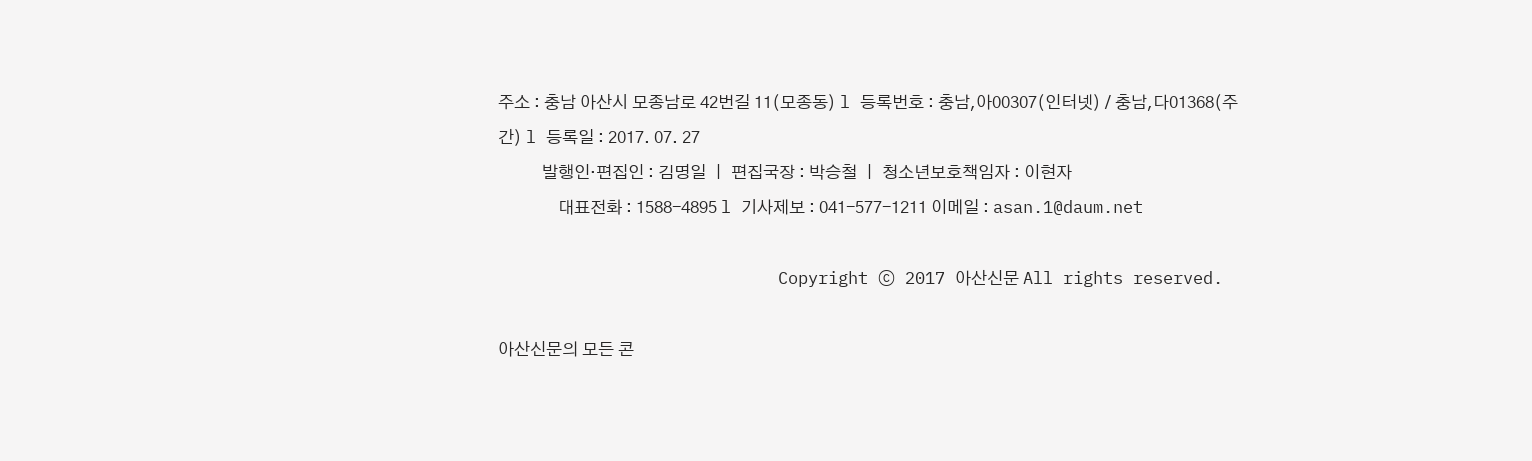주소 : 충남 아산시 모종남로 42번길 11(모종동) l 등록번호 : 충남,아00307(인터넷) / 충남,다01368(주간) l 등록일 : 2017. 07. 27
           발행인·편집인 : 김명일 ㅣ 편집국장 : 박승철 ㅣ 청소년보호책임자 : 이현자
               대표전화 : 1588-4895 l 기사제보 : 041-577-1211 이메일 : asan.1@daum.net

                            Copyright ⓒ 2017 아산신문 All rights reserved.

아산신문의 모든 콘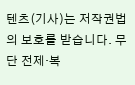텐츠(기사)는 저작권법의 보호를 받습니다. 무단 전제·복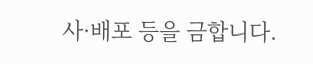사·배포 등을 금합니다.